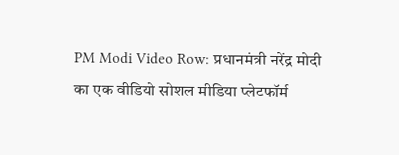PM Modi Video Row: प्रधानमंत्री नरेंद्र मोदी का एक वीडियो सोशल मीडिया प्लेटफॉर्म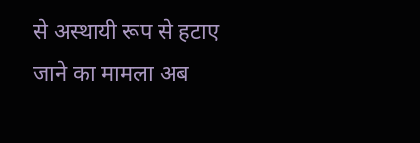से अस्थायी रूप से हटाए जाने का मामला अब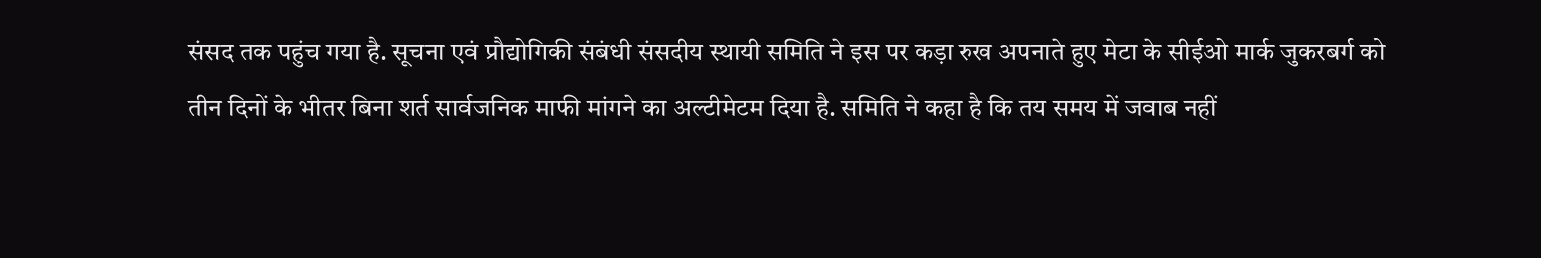संसद तक पहुंच गया है. सूचना एवं प्रौद्योगिकी संबंधी संसदीय स्थायी समिति ने इस पर कड़ा रुख अपनाते हुए मेटा के सीईओ मार्क जुकरबर्ग को तीन दिनों के भीतर बिना शर्त सार्वजनिक माफी मांगने का अल्टीमेटम दिया है. समिति ने कहा है कि तय समय में जवाब नहीं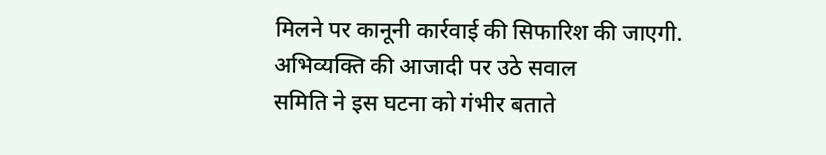मिलने पर कानूनी कार्रवाई की सिफारिश की जाएगी.
अभिव्यक्ति की आजादी पर उठे सवाल
समिति ने इस घटना को गंभीर बताते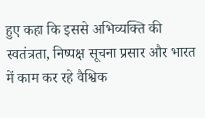हुए कहा कि इससे अभिव्यक्ति की स्वतंत्रता, निष्पक्ष सूचना प्रसार और भारत में काम कर रहे वैश्विक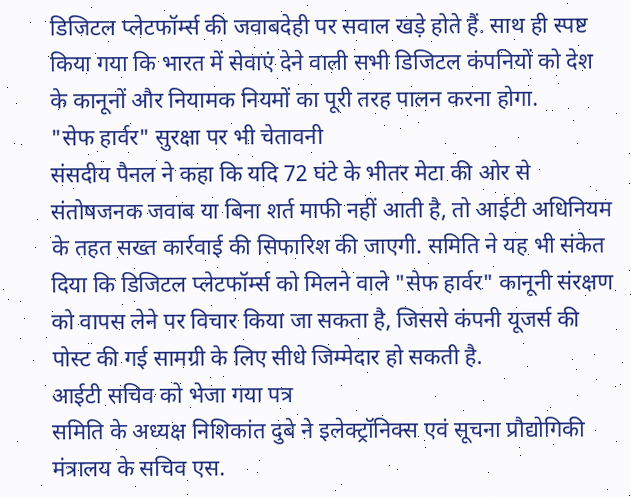डिजिटल प्लेटफॉर्म्स की जवाबदेही पर सवाल खड़े होते हैं. साथ ही स्पष्ट किया गया कि भारत में सेवाएं देने वाली सभी डिजिटल कंपनियों को देश के कानूनों और नियामक नियमों का पूरी तरह पालन करना होगा.
"सेफ हार्वर" सुरक्षा पर भी चेतावनी
संसदीय पैनल ने कहा कि यदि 72 घंटे के भीतर मेटा की ओर से संतोषजनक जवाब या बिना शर्त माफी नहीं आती है, तो आईटी अधिनियम के तहत सख्त कार्रवाई की सिफारिश की जाएगी. समिति ने यह भी संकेत दिया कि डिजिटल प्लेटफॉर्म्स को मिलने वाले "सेफ हार्वर" कानूनी संरक्षण को वापस लेने पर विचार किया जा सकता है, जिससे कंपनी यूजर्स की पोस्ट की गई सामग्री के लिए सीधे जिम्मेदार हो सकती है.
आईटी सचिव को भेजा गया पत्र
समिति के अध्यक्ष निशिकांत दुबे ने इलेक्ट्रॉनिक्स एवं सूचना प्रौद्योगिकी मंत्रालय के सचिव एस.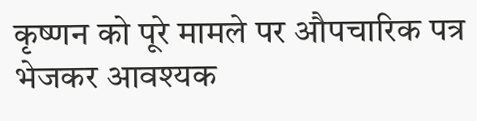कृष्णन को पूरे मामले पर औपचारिक पत्र भेजकर आवश्यक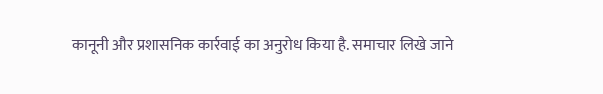कानूनी और प्रशासनिक कार्रवाई का अनुरोध किया है. समाचार लिखे जाने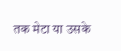तक मेटा या उसके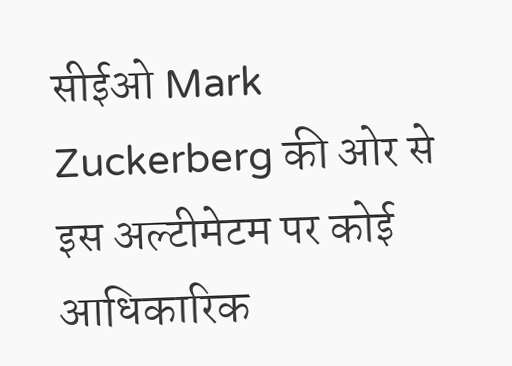सीईओ Mark Zuckerberg की ओर से इस अल्टीमेटम पर कोई आधिकारिक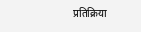प्रतिक्रिया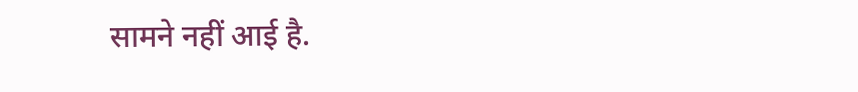सामने नहीं आई है.